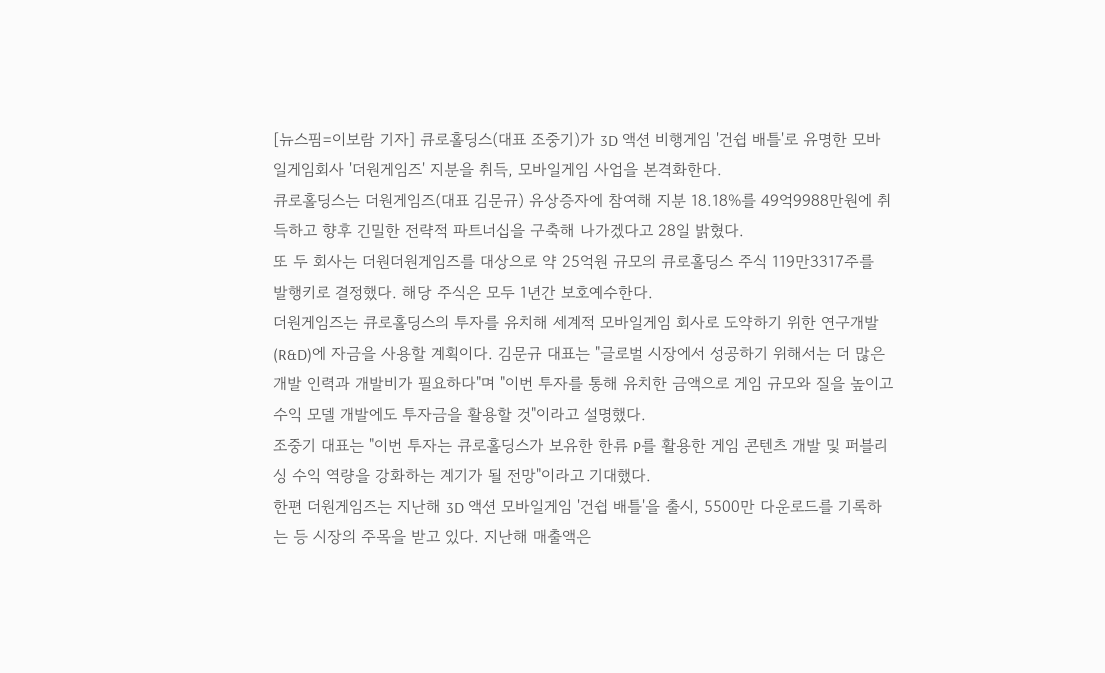[뉴스핌=이보람 기자] 큐로홀딩스(대표 조중기)가 3D 액션 비행게임 '건쉽 배틀'로 유명한 모바일게임회사 '더원게임즈' 지분을 취득, 모바일게임 사업을 본격화한다.
큐로홀딩스는 더원게임즈(대표 김문규) 유상증자에 참여해 지분 18.18%를 49억9988만원에 취득하고 향후 긴밀한 전략적 파트너십을 구축해 나가겠다고 28일 밝혔다.
또 두 회사는 더원더원게임즈를 대상으로 약 25억원 규모의 큐로홀딩스 주식 119만3317주를 발행키로 결정했다. 해당 주식은 모두 1년간 보호예수한다.
더원게임즈는 큐로홀딩스의 투자를 유치해 세계적 모바일게임 회사로 도약하기 위한 연구개발(R&D)에 자금을 사용할 계획이다. 김문규 대표는 "글로벌 시장에서 성공하기 위해서는 더 많은 개발 인력과 개발비가 필요하다"며 "이번 투자를 통해 유치한 금액으로 게임 규모와 질을 높이고 수익 모델 개발에도 투자금을 활용할 것"이라고 설명했다.
조중기 대표는 "이번 투자는 큐로홀딩스가 보유한 한류 P를 활용한 게임 콘텐츠 개발 및 퍼블리싱 수익 역량을 강화하는 계기가 될 전망"이라고 기대했다.
한편 더원게임즈는 지난해 3D 액션 모바일게임 '건쉽 배틀'을 출시, 5500만 다운로드를 기록하는 등 시장의 주목을 받고 있다. 지난해 매출액은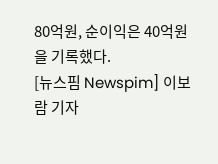80억원, 순이익은 40억원을 기록했다.
[뉴스핌 Newspim] 이보람 기자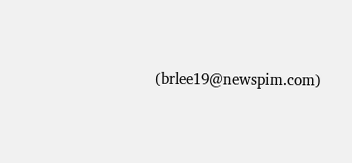(brlee19@newspim.com)